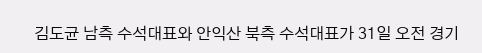김도균 남측 수석대표와 안익산 북측 수석대표가 31일 오전 경기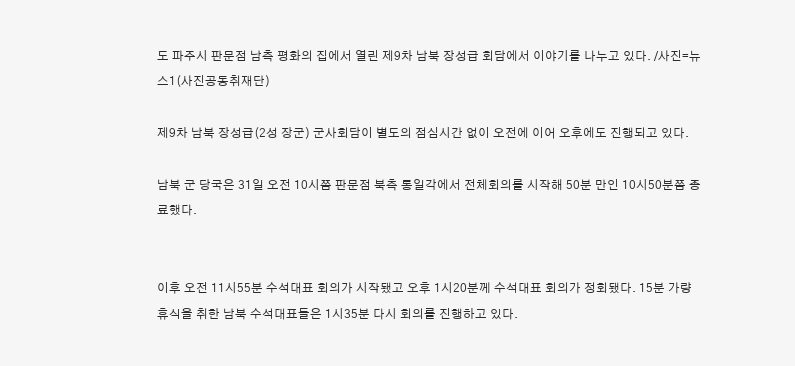도 파주시 판문점 남측 평화의 집에서 열린 제9차 남북 장성급 회담에서 이야기를 나누고 있다. /사진=뉴스1(사진공동취재단)

제9차 남북 장성급(2성 장군) 군사회담이 별도의 점심시간 없이 오전에 이어 오후에도 진행되고 있다.

남북 군 당국은 31일 오전 10시쯤 판문점 북측 통일각에서 전체회의를 시작해 50분 만인 10시50분쯤 종료했다.


이후 오전 11시55분 수석대표 회의가 시작됐고 오후 1시20분께 수석대표 회의가 정회됐다. 15분 가량 휴식을 취한 남북 수석대표들은 1시35분 다시 회의를 진행하고 있다.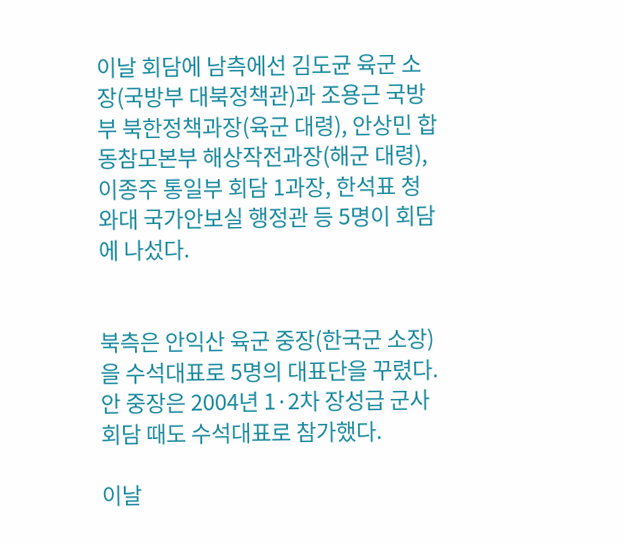이날 회담에 남측에선 김도균 육군 소장(국방부 대북정책관)과 조용근 국방부 북한정책과장(육군 대령), 안상민 합동참모본부 해상작전과장(해군 대령), 이종주 통일부 회담 1과장, 한석표 청와대 국가안보실 행정관 등 5명이 회담에 나섰다.


북측은 안익산 육군 중장(한국군 소장)을 수석대표로 5명의 대표단을 꾸렸다. 안 중장은 2004년 1·2차 장성급 군사회담 때도 수석대표로 참가했다.

이날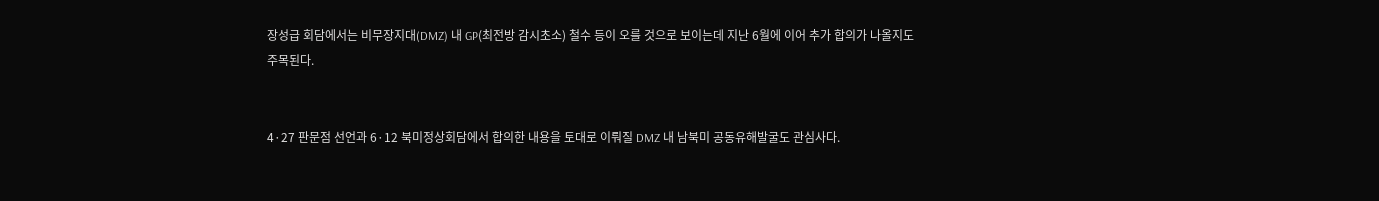장성급 회담에서는 비무장지대(DMZ) 내 GP(최전방 감시초소) 철수 등이 오를 것으로 보이는데 지난 6월에 이어 추가 합의가 나올지도 주목된다.


4·27 판문점 선언과 6·12 북미정상회담에서 합의한 내용을 토대로 이뤄질 DMZ 내 남북미 공동유해발굴도 관심사다.